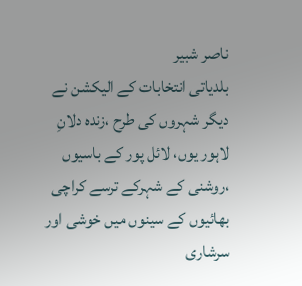ناصر شبیر
بلدیاتی انتخابات کے الیکشن نے دیگر شہروں کی طرح ،زندہ دلانِ لاہور یوں، لائل پور کے باسیوں ،روشنی کے شہرکے ترسے کراچی بھائیوں کے سینوں میں خوشی اور سرشاری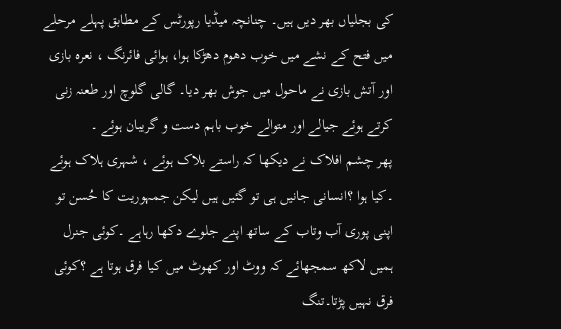کی بجلیاں بھر دیں ہیں۔ چنانچہ میڈیا رپورٹس کے مطابق پہلے مرحلے میں فتح کے نشے میں خوب دھوم دھڑکا ہوا، ہوائی فائرنگ ، نعرہ بازی اور آتش بازی نے ماحول میں جوش بھر دیا۔ گالی گلوچ اور طعنہ زنی کرتے ہوئے جیالے اور متوالے خوب باہم دست و گریبان ہوئے ۔
پھر چشم افلاک نے دیکھا کہ راستے بلاک ہوئے ، شہری ہلاک ہوئے ۔کیا ہوا ؟انسانی جانیں ہی تو گئیں ہیں لیکن جمہوریت کا حُسن تو اپنی پوری آب وتاب کے ساتھ اپنے جلوے دکھا رہاہے ۔کوئی جنرل ہمیں لاکھ سمجھائے کہ ووٹ اور کھوٹ میں کیا فرق ہوتا ہے ؟کوئی فرق نہیں پڑتا۔تنگ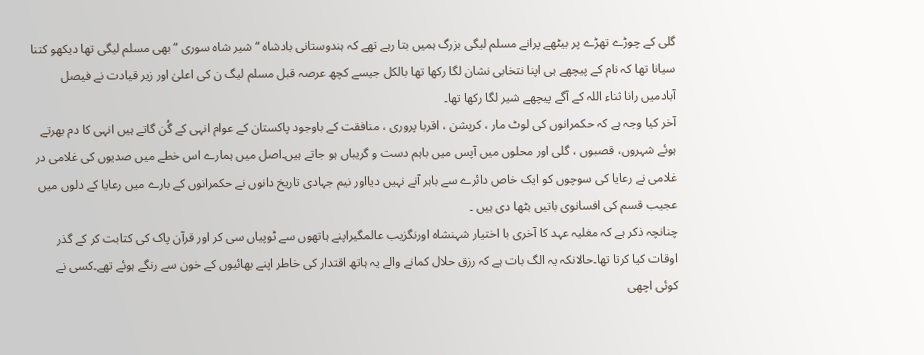گلی کے چوڑے تھڑے پر بیٹھے پرانے مسلم لیگی بزرگ ہمیں بتا رہے تھے کہ ہندوستانی بادشاہ “شیر شاہ سوری “بھی مسلم لیگی تھا دیکھو کتنا سیانا تھا کہ نام کے پیچھے ہی اپنا نتخابی نشان لگا رکھا تھا بالکل جیسے کچھ عرصہ قبل مسلم لیگ ن کی اعلیٰ اور زیر قیادت نے فیصل آبادمیں رانا ثناء اللہ کے آگے پیچھے شیر لگا رکھا تھا۔
آخر کیا وجہ ہے کہ حکمرانوں کی لوٹ مار ، کرپشن ، اقربا پروری ، منافقت کے باوجود پاکستان کے عوام انہی کے گُن گاتے ہیں انہی کا دم بھرتے ہوئے شہروں، قصبوں ، گلی اور محلوں میں آپس میں باہم دست و گریباں ہو جاتے ہیں۔اصل میں ہمارے اس خطے میں صدیوں کی غلامی در غلامی نے رعایا کی سوچوں کو ایک خاص دائرے سے باہر آنے نہیں دیااور نیم جہادی تاریخ دانوں نے حکمرانوں کے بارے میں رعایا کے دلوں میں عجیب قسم کی افسانوی باتیں بٹھا دی ہیں ۔
چنانچہ ذکر ہے کہ مغلیہ عہد کا آخری با اختیار شہنشاہ اورنگزیب عالمگیراپنے ہاتھوں سے ٹوپیاں سی کر اور قرآن پاک کی کتابت کر کے گذر اوقات کیا کرتا تھا۔حالانکہ یہ الگ بات ہے کہ رزق حلال کمانے والے یہ ہاتھ اقتدار کی خاطر اپنے بھائیوں کے خون سے رنگے ہوئے تھے۔کسی نے کوئی اچھی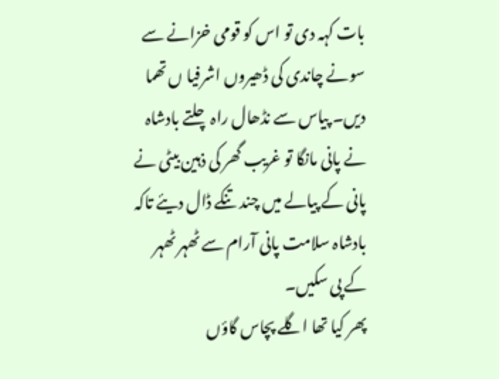بات کہہ دی تو اس کو قومی خزانے سے سونے چاندی کی ڈھیروں اشرفیا ں تھما دیں۔ پیاس سے نڈھال راہ چلتے بادشاہ نے پانی مانگا تو غریب گھر کی ذہین بیٹی نے پانی کے پیالے میں چند تنکے ڈال دیئے تاکہ بادشاہ سلامت پانی آرام سے ٹھہر ٹھہر کے پی سکیں۔
پھر کیا تھا اگلے پچاس گاؤں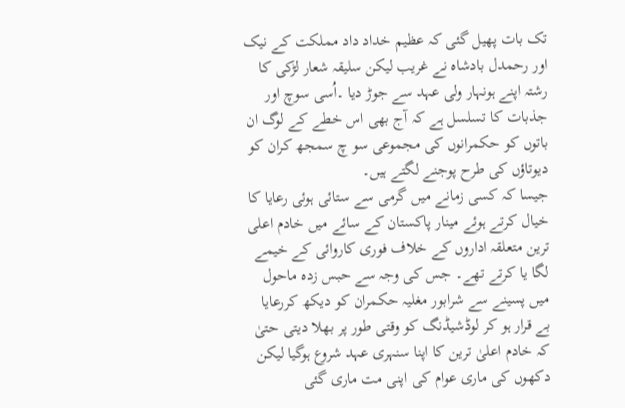تک بات پھیل گئی کہ عظیم خداد داد مملکت کے نیک اور رحمدل بادشاہ نے غریب لیکن سلیقہ شعار لڑکی کا رشتہ اپنے ہونہار ولی عہد سے جوڑ دیا ۔اُسی سوچ اور جذبات کا تسلسل ہے کہ آج بھی اس خطے کے لوگ ان باتوں کو حکمرانوں کی مجموعی سو چ سمجھ کران کو دیوتاؤں کی طرح پوجنے لگتے ہیں۔
جیسا کہ کسی زمانے میں گرمی سے ستائی ہوئی رعایا کا خیال کرتے ہوئے مینار پاکستان کے سائے میں خادم اعلی ترین متعلقہ اداروں کے خلاف فوری کاروائی کے خیمے لگا یا کرتے تھے۔ جس کی وجہ سے حبس زدہ ماحول میں پسینے سے شرابور مغلیہ حکمران کو دیکھ کررعایا بے قرار ہو کر لوڈشیڈنگ کو وقتی طور پر بھلا دیتی حتیٰ کہ خادم اعلیٰ ترین کا اپنا سنہری عہد شروع ہوگیا لیکن دکھوں کی ماری عوام کی اپنی مت ماری گئی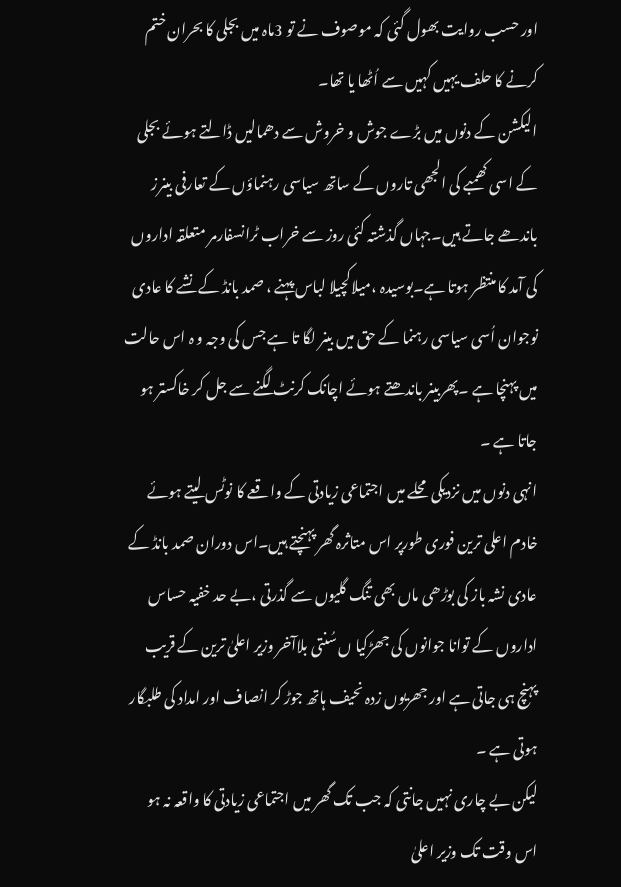اور حسب روایت بھول گئی کہ موصوف نے تو 3ماہ میں بجلی کا بحران ختم کرنے کا حلف یہیں کہیں سے اُٹھا یا تھا۔
الیکشن کے دنوں میں بڑے جوش و خروش سے دھمالیں ڈالتے ہوئے بجلی کے اسی کھمبے کی الجھی تاروں کے ساتھ سیاسی رہنماؤں کے تعارفی بینرز باندھے جاتے ہیں۔جہاں گذشتہ کئی روز سے خراب ٹرانسفارمر متعلقہ اداروں کی آمد کا منتظر ہوتا ہے۔بوسیدہ ،میلاکچیلا لباس پہنے ، صمد بانڈ کے نشے کا عادی نوجوان اُسی سیاسی رہنما کے حق میں بینر لگا تا ہے جس کی وجہ و ہ اس حالت میں پہنچا ہے ۔پھربینر باندھتے ہوئے اچانک کرنٹ لگنے سے جل کر خاکستر ہو جاتا ہے ۔
انہی دنوں میں نزدیکی محلے میں اجتماعی زیادتی کے واقعے کا نوٹس لیتے ہوئے خادم اعلی ترین فوری طورپر اس متاثرہ گھر پہنچتے ہیں۔اس دوران صمد بانڈ کے عادی نشہ باز کی بوڑھی ماں بھی تنگ گلیوں سے گذرتی ،بے حد خفیہ حساس اداروں کے توانا جوانوں کی جھڑکیا ں سُنتی بلاآخر وزیر اعلیٰ ترین کے قریب پہنچ ہی جاتی ہے اور جھریوں زدہ نحیف ہاتھ جوڑ کر انصاف اور امداد کی طلبگار ہوتی ہے ۔
لیکن بے چاری نہیں جانتی کہ جب تک گھر میں اجتماعی زیادتی کا واقعہ نہ ہو اس وقت تک وزیر اعلیٰ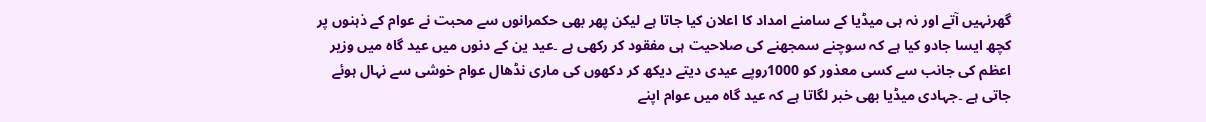گھرنہیں آتے اور نہ ہی میڈیا کے سامنے امداد کا اعلان کیا جاتا ہے لیکن پھر بھی حکمرانوں سے محبت نے عوام کے ذہنوں پر کچھ ایسا جادو کیا ہے کہ سوچنے سمجھنے کی صلاحیت ہی مفقود کر رکھی ہے ۔عید ین کے دنوں میں عید گاہ میں وزیر اعظم کی جانب سے کسی معذور کو 1000روپے عیدی دیتے دیکھ کر دکھوں کی ماری نڈھال عوام خوشی سے نہال ہوئے جاتی ہے ۔جہادی میڈیا بھی خبر لگاتا ہے کہ عید گاہ میں عوام اپنے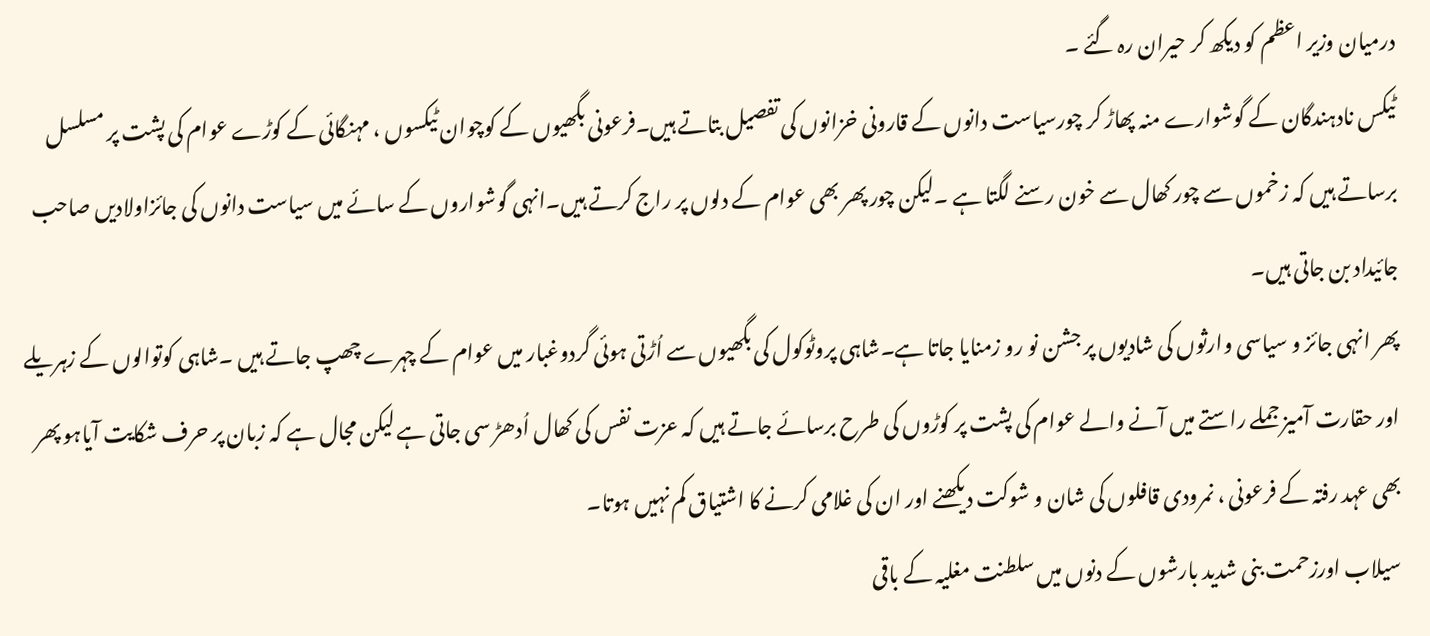درمیان وزیر اعظم کو دیکھ کر حیران رہ گئے ۔
ٹیکس نادہندگان کے گوشوارے منہ پھاڑ کر چورسیاست دانوں کے قارونی خزانوں کی تفصیل بتاتے ہیں۔فرعونی بگھیوں کے کوچوان ٹیکسوں ، مہنگائی کے کوڑے عوام کی پشت پر مسلسل برساتے ہیں کہ زخموں سے چور کھال سے خون رسنے لگتا ہے ۔لیکن چور پھر بھی عوام کے دلوں پر راج کرتے ہیں۔انہی گوشواروں کے سائے میں سیاست دانوں کی جائزاولادیں صاحب جائیداد بن جاتی ہیں۔
پھر انہی جائز و سیاسی وارثوں کی شادیوں پر جشن نو رو زمنایا جاتا ہے۔شاہی پروٹوکول کی بگھیوں سے اُڑتی ہوئی گردوغبار میں عوام کے چہرے چھپ جاتے ہیں ۔شاہی کوتوالوں کے زہریلے اور حقارت آمیز جملے راستے میں آنے والے عوام کی پشت پر کوڑوں کی طرح برسائے جاتے ہیں کہ عزت نفس کی کھال اُدھڑ سی جاتی ہے لیکن مجال ہے کہ زبان پر حرف شکایت آیاہو پھر بھی عہد رفتہ کے فرعونی ، نمرودی قافلوں کی شان و شوکت دیکھنے اور ان کی غلامی کرنے کا اشتیاق کم نہیں ہوتا۔
سیلاب اورزحمت بنی شدید بارشوں کے دنوں میں سلطنت مغلیہ کے باقی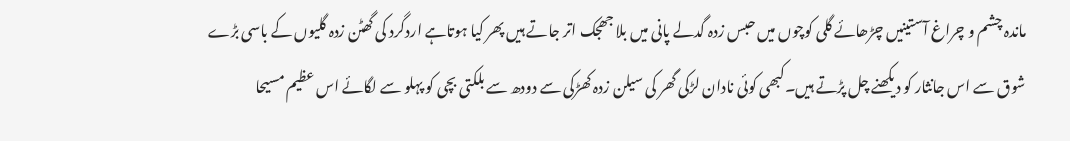ماندہ چشم و چراغ آستینیں چڑھائے گلی کوچوں میں حبس زدہ گدلے پانی میں بلا جھجک اتر جاتے ہیں پھر کیا ہوتاہے اردگرد کی گھٹن زدہ گلیوں کے باسی بڑے شوق سے اس جانثار کو دیکھنے چل پڑتے ہیں۔کبھی کوئی نادان لڑکی گھر کی سیلن زدہ کھڑکی سے دودھ سے بلکتی بچی کو پہلو سے لگائے اس عظیم مسیحا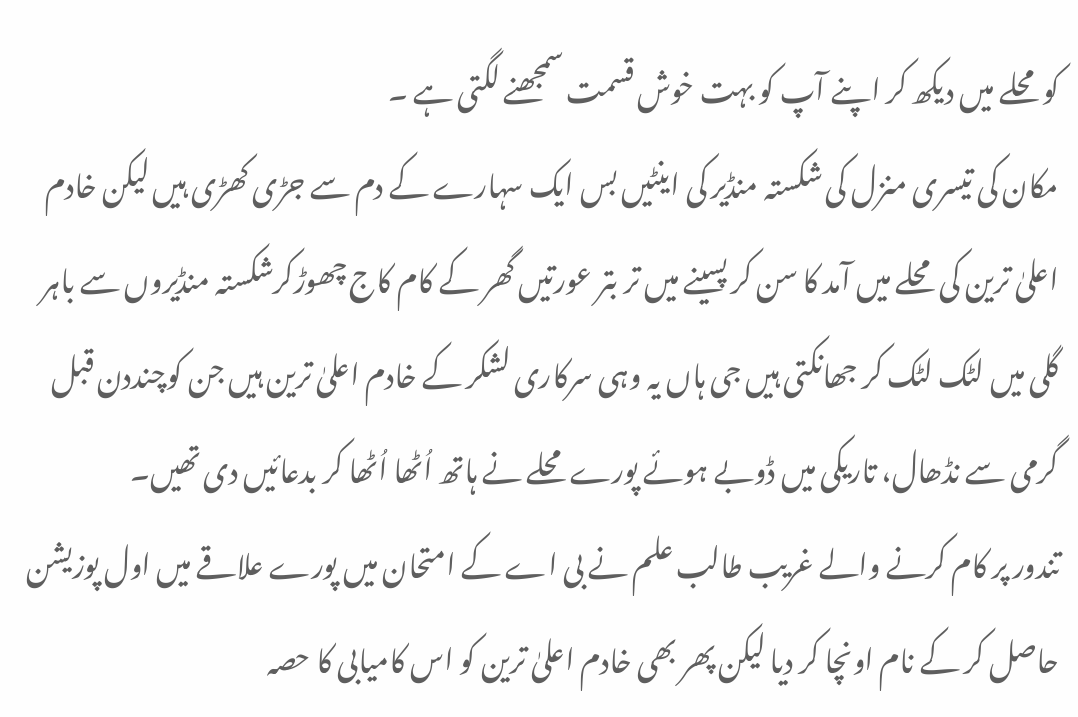کو محلے میں دیکھ کر اپنے آپ کو بہت خوش قسمت سمجھنے لگتی ہے ۔
مکان کی تیسری منزل کی شکستہ منڈیر کی اینٹیں بس ایک سہارے کے دم سے جڑی کھڑی ہیں لیکن خادم اعلیٰ ترین کی محلے میں آمد کا سن کر پسینے میں تر بتر عورتیں گھر کے کام کاج چھوڑکرشکستہ منڈیروں سے باہر گلی میں لٹک لٹک کر جھانکتی ہیں جی ہاں یہ وہی سرکاری لشکر کے خادم اعلیٰ ترین ہیں جن کوچنددن قبل گرمی سے نڈھال، تاریکی میں ڈوبے ہوئے پورے محلے نے ہاتھ اُٹھا اُٹھا کر بدعائیں دی تھیں۔
تندور پر کام کرنے والے غریب طالب علم نے بی اے کے امتحان میں پورے علاقے میں اول پوزیشن حاصل کر کے نام اونچا کر دیا لیکن پھر بھی خادم اعلیٰ ترین کو اس کامیابی کا حصہ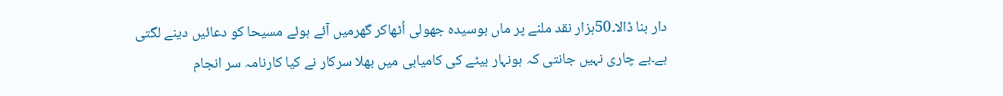دار بنا ڈالا۔50ہزار نقد ملنے پر ماں بوسیدہ جھولی اُٹھاکر گھرمیں آئے ہوئے مسیحا کو دعائیں دینے لگتی ہے۔بے چاری نہیں جانتی کہ ہونہار بیٹے کی کامیابی میں بھلا سرکار نے کیا کارنامہ سر انجام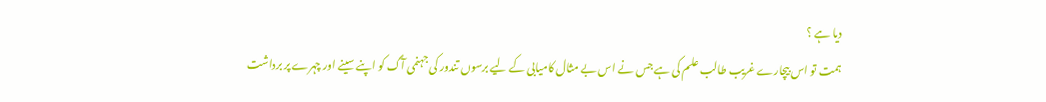دیا ہے ؟
ہمت تو اس بیچارے غریب طالب علم کی ہے جس نے اس بے مثال کامیابی کے لیے برسوں تندور کی جہنمی آگ کو اپنے سینے اور چہرے پر برداشت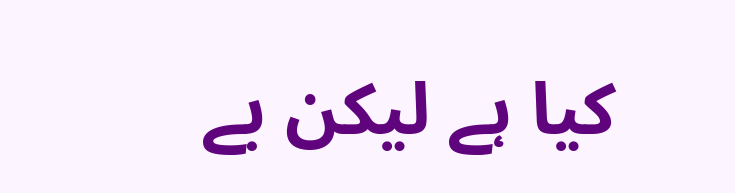کیا ہے لیکن بے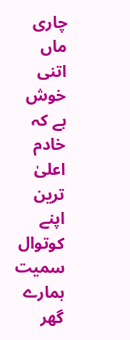چاری ماں اتنی خوش ہے کہ خادم اعلیٰ ترین اپنے کوتوال سمیت ہمارے گھر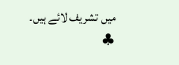میں تشریف لائے ہیں۔
♣